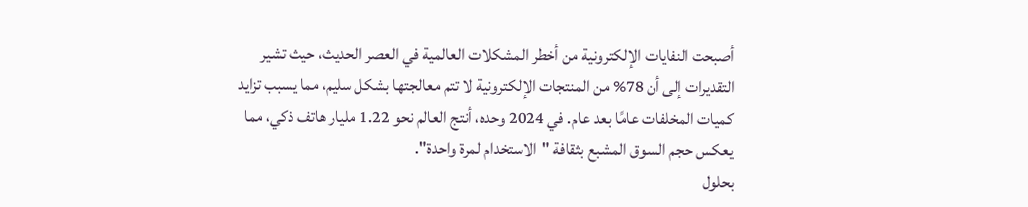أصبحت النفايات الإلكترونية من أخطر المشكلات العالمية في العصر الحديث، حيث تشير التقديرات إلى أن 78% من المنتجات الإلكترونية لا تتم معالجتها بشكل سليم، مما يسبب تزايد كميات المخلفات عامًا بعد عام. في 2024 وحده، أنتج العالم نحو 1.22 مليار هاتف ذكي، مما يعكس حجم السوق المشبع بثقافة "الاستخدام لمرة واحدة".
بحلول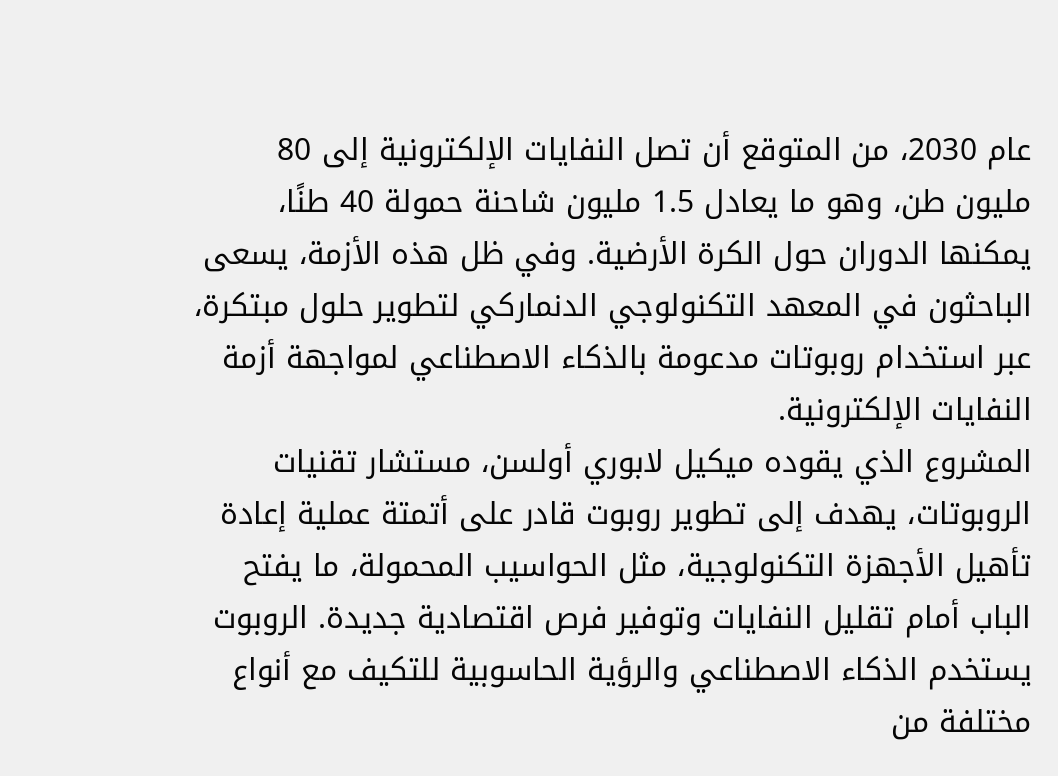عام 2030، من المتوقع أن تصل النفايات الإلكترونية إلى 80 مليون طن، وهو ما يعادل 1.5 مليون شاحنة حمولة 40 طنًا، يمكنها الدوران حول الكرة الأرضية. وفي ظل هذه الأزمة، يسعى الباحثون في المعهد التكنولوجي الدنماركي لتطوير حلول مبتكرة، عبر استخدام روبوتات مدعومة بالذكاء الاصطناعي لمواجهة أزمة النفايات الإلكترونية.
المشروع الذي يقوده ميكيل لابوري أولسن، مستشار تقنيات الروبوتات، يهدف إلى تطوير روبوت قادر على أتمتة عملية إعادة تأهيل الأجهزة التكنولوجية، مثل الحواسيب المحمولة، ما يفتح الباب أمام تقليل النفايات وتوفير فرص اقتصادية جديدة. الروبوت يستخدم الذكاء الاصطناعي والرؤية الحاسوبية للتكيف مع أنواع مختلفة من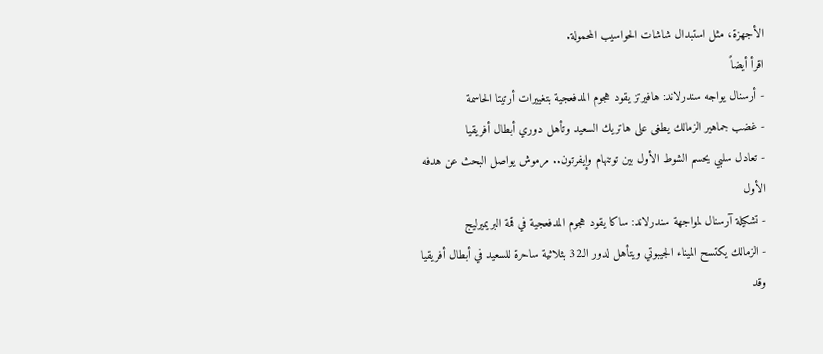الأجهزة، مثل استبدال شاشات الحواسيب المحمولة.
اقرأ أيضاً
- أرسنال يواجه سندرلاند: هافيرتز يقود هجوم المدفعجية بتغييرات أرتيتا الحاسمة
- غضب جماهير الزمالك يطغى على هاتريك السعيد وتأهل دوري أبطال أفريقيا
- تعادل سلبي يحسم الشوط الأول بين توتنهام وإيفرتون.. مرموش يواصل البحث عن هدفه الأول
- تشكيلة آرسنال لمواجهة سندرلاند: ساكا يقود هجوم المدفعجية في قمة البريميرليج
- الزمالك يكتسح الميناء الجيبوتي ويتأهل لدور الـ32 بثلاثية ساحرة للسعيد في أبطال أفريقيا
وقد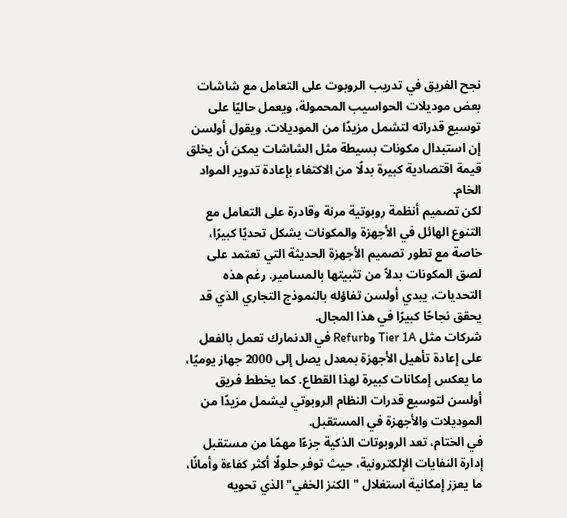نجح الفريق في تدريب الروبوت على التعامل مع شاشات بعض موديلات الحواسيب المحمولة، ويعمل حاليًا على توسيع قدراته لتشمل مزيدًا من الموديلات. ويقول أولسن إن استبدال مكونات بسيطة مثل الشاشات يمكن أن يخلق قيمة اقتصادية كبيرة بدلًا من الاكتفاء بإعادة تدوير المواد الخام.
لكن تصميم أنظمة روبوتية مرنة وقادرة على التعامل مع التنوع الهائل في الأجهزة والمكونات يشكل تحديًا كبيرًا، خاصة مع تطور تصميم الأجهزة الحديثة التي تعتمد على لصق المكونات بدلاً من تثبيتها بالمسامير. رغم هذه التحديات، يبدي أولسن تفاؤله بالنموذج التجاري الذي قد يحقق نجاحًا كبيرًا في هذا المجال.
شركات مثل Tier 1A وRefurb في الدنمارك تعمل بالفعل على إعادة تأهيل الأجهزة بمعدل يصل إلى 2000 جهاز يوميًا، ما يعكس إمكانات كبيرة لهذا القطاع. كما يخطط فريق أولسن لتوسيع قدرات النظام الروبوتي ليشمل مزيدًا من الموديلات والأجهزة في المستقبل.
في الختام، تعد الروبوتات الذكية جزءًا مهمًا من مستقبل إدارة النفايات الإلكترونية، حيث توفر حلولًا أكثر كفاءة وأمانًا، ما يعزز إمكانية استغلال "الكنز الخفي" الذي تحويه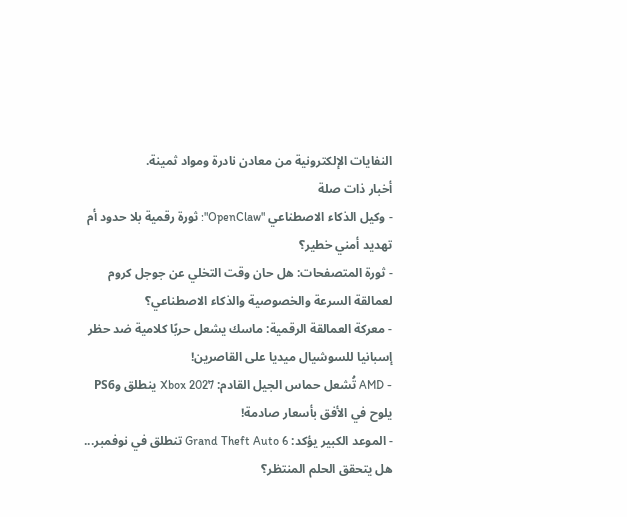النفايات الإلكترونية من معادن نادرة ومواد ثمينة.
أخبار ذات صلة
- وكيل الذكاء الاصطناعي "OpenClaw": ثورة رقمية بلا حدود أم تهديد أمني خطير؟
- ثورة المتصفحات: هل حان وقت التخلي عن جوجل كروم لعمالقة السرعة والخصوصية والذكاء الاصطناعي؟
- معركة العمالقة الرقمية: ماسك يشعل حربًا كلامية ضد حظر إسبانيا للسوشيال ميديا على القاصرين!
- AMD تُشعل حماس الجيل القادم: Xbox 2027 ينطلق وPS6 يلوح في الأفق بأسعار صادمة!
- الموعد الكبير يؤكد: Grand Theft Auto 6 تنطلق في نوفمبر... هل يتحقق الحلم المنتظر؟